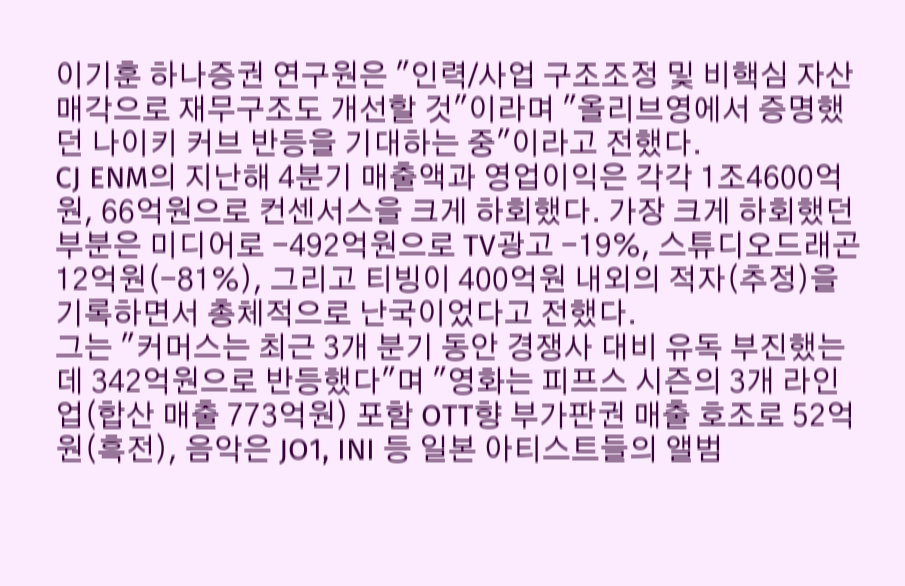이기훈 하나증권 연구원은 "인력/사업 구조조정 및 비핵심 자산 매각으로 재무구조도 개선할 것"이라며 "올리브영에서 증명했던 나이키 커브 반등을 기대하는 중"이라고 전했다.
CJ ENM의 지난해 4분기 매출액과 영업이익은 각각 1조4600억원, 66억원으로 컨센서스을 크게 하회했다. 가장 크게 하회했던 부분은 미디어로 -492억원으로 TV광고 -19%, 스튜디오드래곤 12억원(-81%), 그리고 티빙이 400억원 내외의 적자(추정)을 기록하면서 총체적으로 난국이었다고 전했다.
그는 "커머스는 최근 3개 분기 동안 경쟁사 대비 유독 부진했는데 342억원으로 반등했다"며 "영화는 피프스 시즌의 3개 라인업(합산 매출 773억원) 포함 OTT향 부가판권 매출 호조로 52억원(흑전), 음악은 JO1, INI 등 일본 아티스트들의 앨범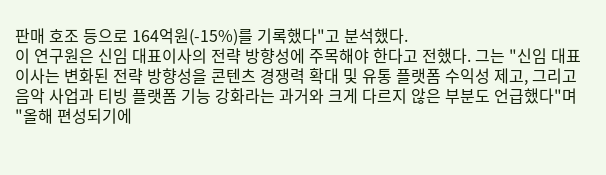판매 호조 등으로 164억원(-15%)를 기록했다"고 분석했다.
이 연구원은 신임 대표이사의 전략 방향성에 주목해야 한다고 전했다. 그는 "신임 대표이사는 변화된 전략 방향성을 콘텐츠 경쟁력 확대 및 유통 플랫폼 수익성 제고, 그리고 음악 사업과 티빙 플랫폼 기능 강화라는 과거와 크게 다르지 않은 부분도 언급했다"며 "올해 편성되기에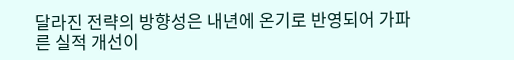달라진 전략의 방향성은 내년에 온기로 반영되어 가파른 실적 개선이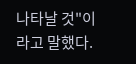나타날 것"이라고 말했다.